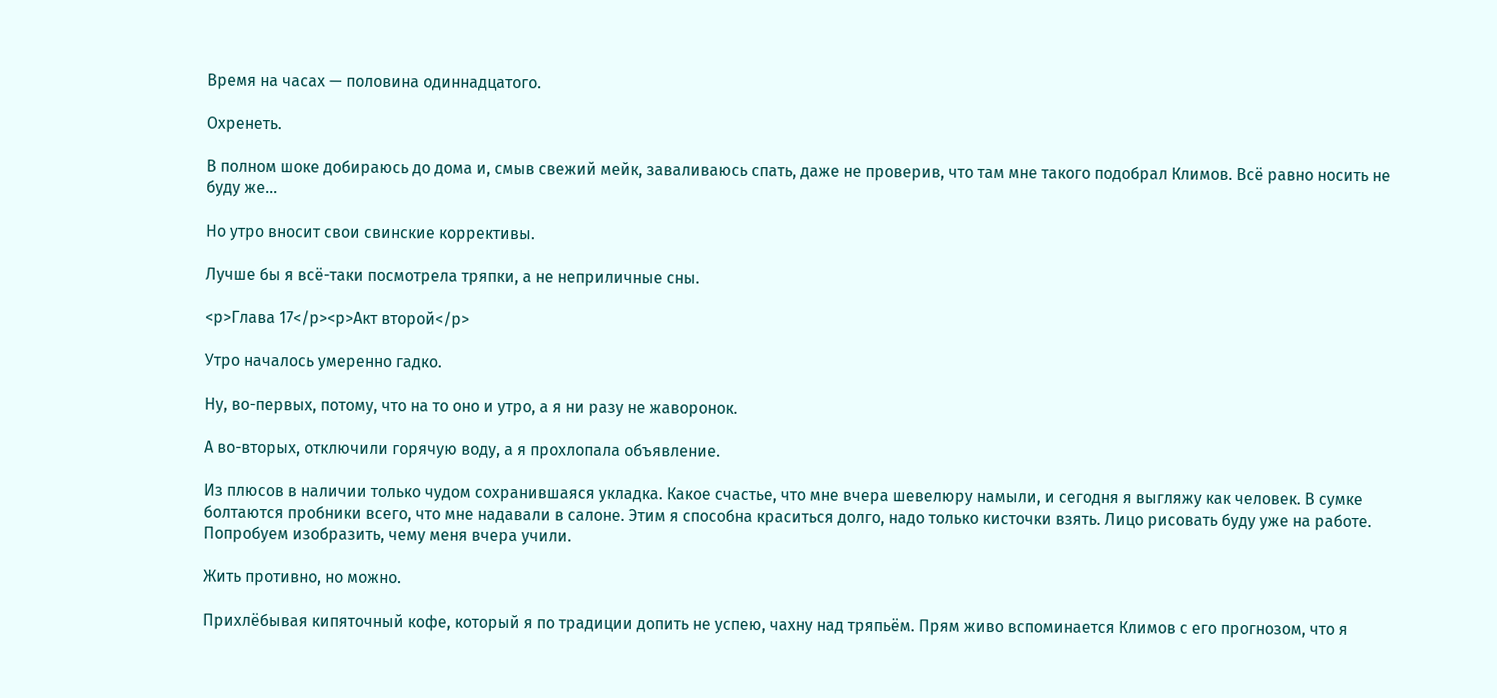Время на часах — половина одиннадцатого.

Охренеть.

В полном шоке добираюсь до дома и, смыв свежий мейк, заваливаюсь спать, даже не проверив, что там мне такого подобрал Климов. Всё равно носить не буду же…

Но утро вносит свои свинские коррективы.

Лучше бы я всё-таки посмотрела тряпки, а не неприличные сны.

<p>Глава 17</p><p>Акт второй</p>

Утро началось умеренно гадко.

Ну, во-первых, потому, что на то оно и утро, а я ни разу не жаворонок.

А во-вторых, отключили горячую воду, а я прохлопала объявление.

Из плюсов в наличии только чудом сохранившаяся укладка. Какое счастье, что мне вчера шевелюру намыли, и сегодня я выгляжу как человек. В сумке болтаются пробники всего, что мне надавали в салоне. Этим я способна краситься долго, надо только кисточки взять. Лицо рисовать буду уже на работе. Попробуем изобразить, чему меня вчера учили.

Жить противно, но можно.

Прихлёбывая кипяточный кофе, который я по традиции допить не успею, чахну над тряпьём. Прям живо вспоминается Климов с его прогнозом, что я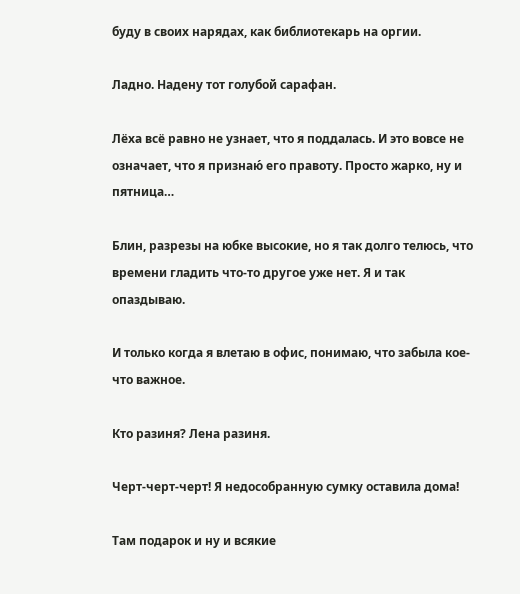буду в своих нарядах, как библиотекарь на оргии.

Ладно. Надену тот голубой сарафан.

Лёха всё равно не узнает, что я поддалась. И это вовсе не означает, что я признаю́ его правоту. Просто жарко, ну и пятница…

Блин, разрезы на юбке высокие, но я так долго телюсь, что времени гладить что-то другое уже нет. Я и так опаздываю.

И только когда я влетаю в офис, понимаю, что забыла кое-что важное.

Кто разиня? Лена разиня.

Черт-черт-черт! Я недособранную сумку оставила дома!

Там подарок и ну и всякие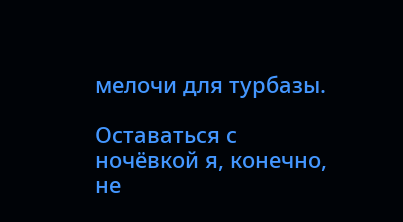мелочи для турбазы.

Оставаться с ночёвкой я, конечно, не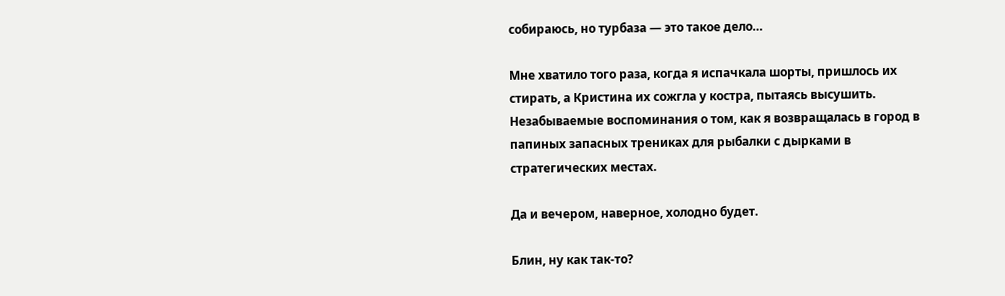собираюсь, но турбаза — это такое дело…

Мне хватило того раза, когда я испачкала шорты, пришлось их стирать, а Кристина их сожгла у костра, пытаясь высушить. Незабываемые воспоминания о том, как я возвращалась в город в папиных запасных трениках для рыбалки с дырками в стратегических местах.

Да и вечером, наверное, холодно будет.

Блин, ну как так-то?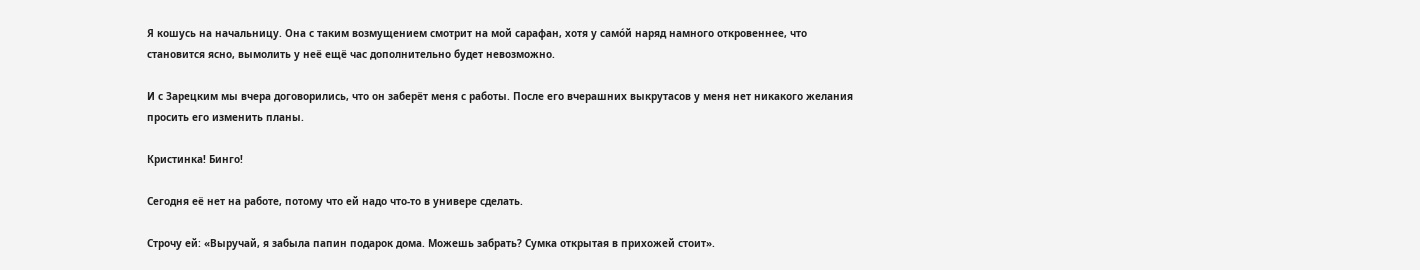Я кошусь на начальницу. Она с таким возмущением смотрит на мой сарафан, хотя у само́й наряд намного откровеннее, что становится ясно, вымолить у неё ещё час дополнительно будет невозможно.

И с Зарецким мы вчера договорились, что он заберёт меня с работы. После его вчерашних выкрутасов у меня нет никакого желания просить его изменить планы.

Кристинка! Бинго!

Сегодня её нет на работе, потому что ей надо что-то в универе сделать.

Строчу ей: «Выручай, я забыла папин подарок дома. Можешь забрать? Сумка открытая в прихожей стоит».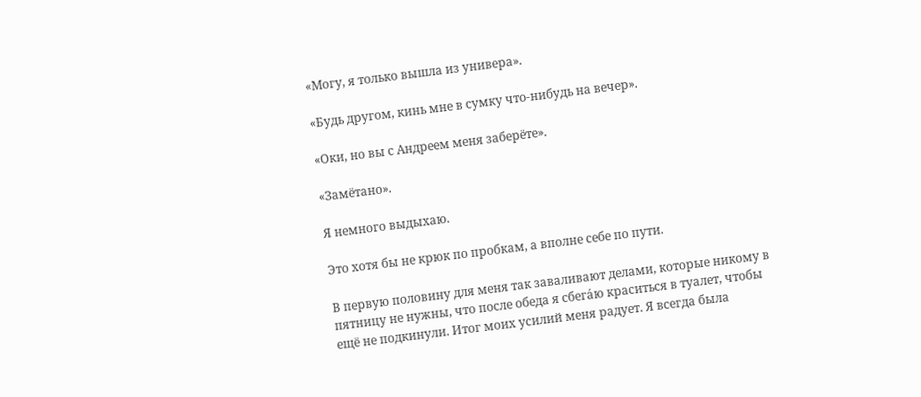«Могу, я только вышла из универа».

«Будь другом, кинь мне в сумку что-нибудь на вечер».

«Оки, но вы с Андреем меня заберёте».

«Замётано».

Я немного выдыхаю.

Это хотя бы не крюк по пробкам, а вполне себе по пути.

В первую половину для меня так заваливают делами, которые никому в пятницу не нужны, что после обеда я сбега́ю краситься в туалет, чтобы ещё не подкинули. Итог моих усилий меня радует. Я всегда была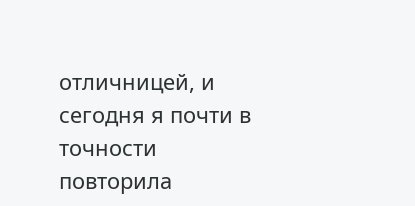отличницей, и сегодня я почти в точности повторила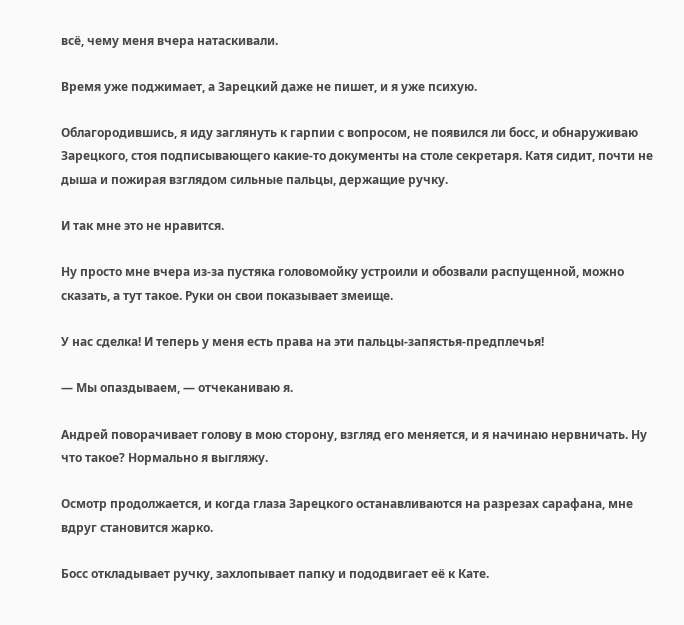всё, чему меня вчера натаскивали.

Время уже поджимает, а Зарецкий даже не пишет, и я уже психую.

Облагородившись, я иду заглянуть к гарпии с вопросом, не появился ли босс, и обнаруживаю Зарецкого, стоя подписывающего какие-то документы на столе секретаря. Катя сидит, почти не дыша и пожирая взглядом сильные пальцы, держащие ручку.

И так мне это не нравится.

Ну просто мне вчера из-за пустяка головомойку устроили и обозвали распущенной, можно сказать, а тут такое. Руки он свои показывает змеище.

У нас сделка! И теперь у меня есть права на эти пальцы-запястья-предплечья!

— Мы опаздываем, — отчеканиваю я.

Андрей поворачивает голову в мою сторону, взгляд его меняется, и я начинаю нервничать. Ну что такое? Нормально я выгляжу.

Осмотр продолжается, и когда глаза Зарецкого останавливаются на разрезах сарафана, мне вдруг становится жарко.

Босс откладывает ручку, захлопывает папку и пододвигает её к Кате.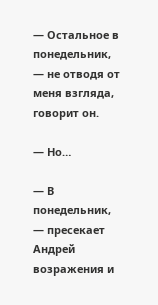— Остальное в понедельник, — не отводя от меня взгляда, говорит он.

— Но…

— В понедельник, — пресекает Андрей возражения и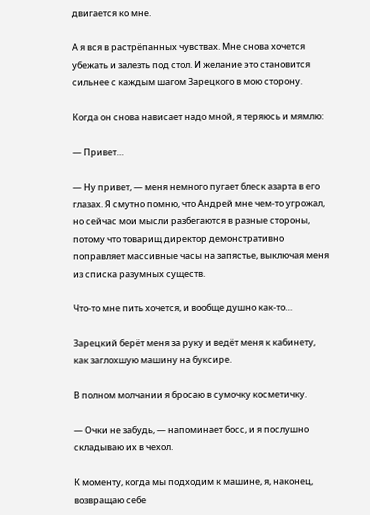двигается ко мне.

А я вся в растрёпанных чувствах. Мне снова хочется убежать и залезть под стол. И желание это становится сильнее с каждым шагом Зарецкого в мою сторону.

Когда он снова нависает надо мной, я теряюсь и мямлю:

— Привет…

— Ну привет, — меня немного пугает блеск азарта в его глазах. Я смутно помню, что Андрей мне чем-то угрожал, но сейчас мои мысли разбегаются в разные стороны, потому что товарищ директор демонстративно поправляет массивные часы на запястье, выключая меня из списка разумных существ.

Что-то мне пить хочется, и вообще душно как-то…

Зарецкий берёт меня за руку и ведёт меня к кабинету, как заглохшую машину на буксире.

В полном молчании я бросаю в сумочку косметичку.

— Очки не забудь, — напоминает босс, и я послушно складываю их в чехол.

К моменту, когда мы подходим к машине, я, наконец, возвращаю себе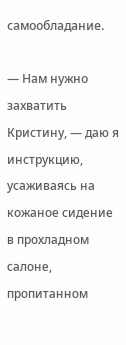самообладание.

— Нам нужно захватить Кристину, — даю я инструкцию, усаживаясь на кожаное сидение в прохладном салоне, пропитанном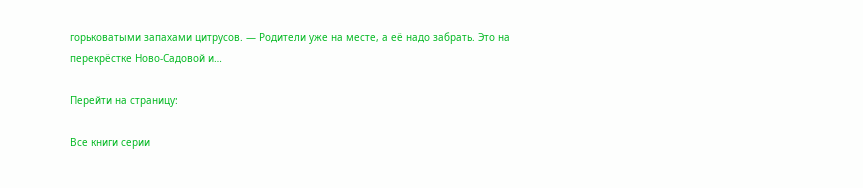горьковатыми запахами цитрусов. — Родители уже на месте, а её надо забрать. Это на перекрёстке Ново-Садовой и…

Перейти на страницу:

Все книги серии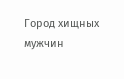Город хищных мужчин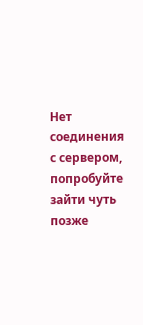Нет соединения с сервером, попробуйте зайти чуть позже